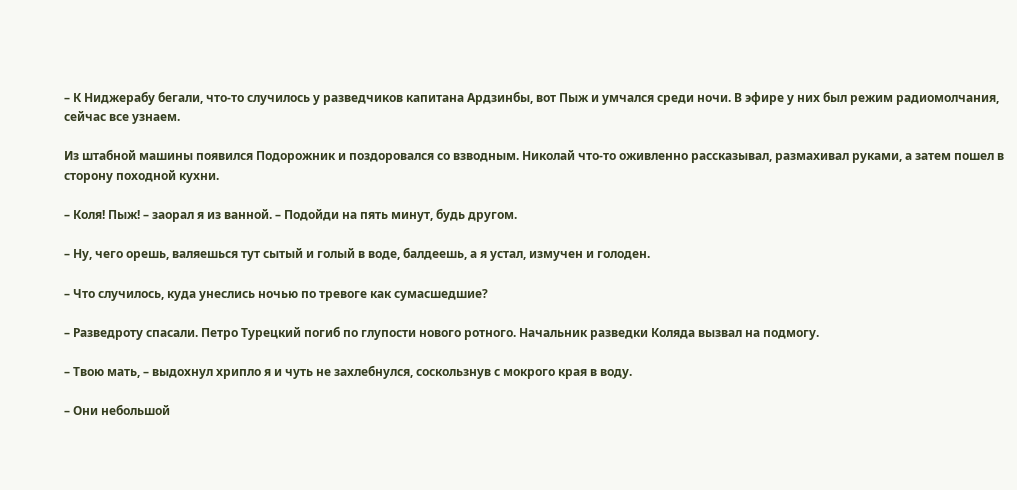– К Ниджерабу бегали, что-то случилось у разведчиков капитана Ардзинбы, вот Пыж и умчался среди ночи. В эфире у них был режим радиомолчания, сейчас все узнаем.

Из штабной машины появился Подорожник и поздоровался со взводным. Николай что-то оживленно рассказывал, размахивал руками, а затем пошел в сторону походной кухни.

– Коля! Пыж! – заорал я из ванной. – Подойди на пять минут, будь другом.

– Ну, чего орешь, валяешься тут сытый и голый в воде, балдеешь, а я устал, измучен и голоден.

– Что случилось, куда унеслись ночью по тревоге как сумасшедшие?

– Разведроту спасали. Петро Турецкий погиб по глупости нового ротного. Начальник разведки Коляда вызвал на подмогу.

– Твою мать, – выдохнул хрипло я и чуть не захлебнулся, соскользнув с мокрого края в воду.

– Они небольшой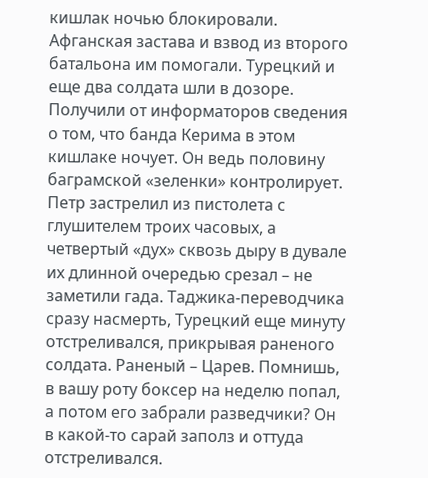кишлак ночью блокировали. Афганская застава и взвод из второго батальона им помогали. Турецкий и еще два солдата шли в дозоре. Получили от информаторов сведения о том, что банда Керима в этом кишлаке ночует. Он ведь половину баграмской «зеленки» контролирует. Петр застрелил из пистолета с глушителем троих часовых, а четвертый «дух» сквозь дыру в дувале их длинной очередью срезал – не заметили гада. Таджика-переводчика сразу насмерть, Турецкий еще минуту отстреливался, прикрывая раненого солдата. Раненый – Царев. Помнишь, в вашу роту боксер на неделю попал, а потом его забрали разведчики? Он в какой-то сарай заполз и оттуда отстреливался.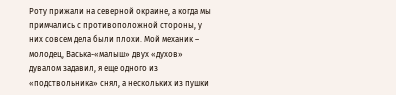Роту прижали на северной окраине, а когда мы примчались с противоположной стороны, у них совсем дела были плохи. Мой механик – молодец, Васька-«малыш» двух «духов» дувалом задавил, я еще одного из «подствольника» снял, а нескольких из пушки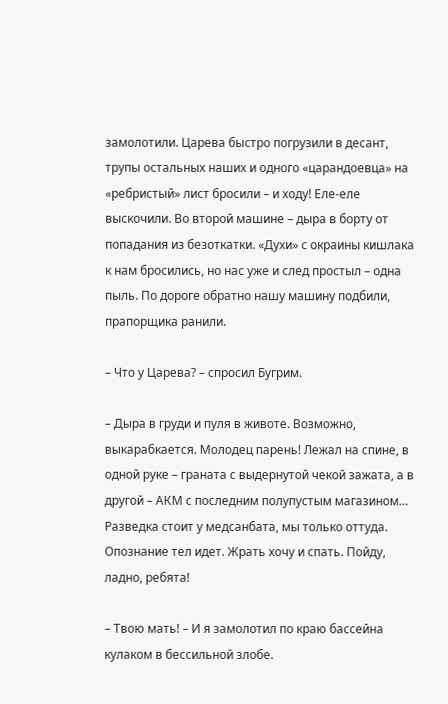замолотили. Царева быстро погрузили в десант, трупы остальных наших и одного «царандоевца» на «ребристый» лист бросили – и ходу! Еле-еле выскочили. Во второй машине – дыра в борту от попадания из безоткатки. «Духи» с окраины кишлака к нам бросились, но нас уже и след простыл – одна пыль. По дороге обратно нашу машину подбили, прапорщика ранили.

– Что у Царева? – спросил Бугрим.

– Дыра в груди и пуля в животе. Возможно, выкарабкается. Молодец парень! Лежал на спине, в одной руке – граната с выдернутой чекой зажата, а в другой – АКМ с последним полупустым магазином… Разведка стоит у медсанбата, мы только оттуда. Опознание тел идет. Жрать хочу и спать. Пойду, ладно, ребята!

– Твою мать! – И я замолотил по краю бассейна кулаком в бессильной злобе.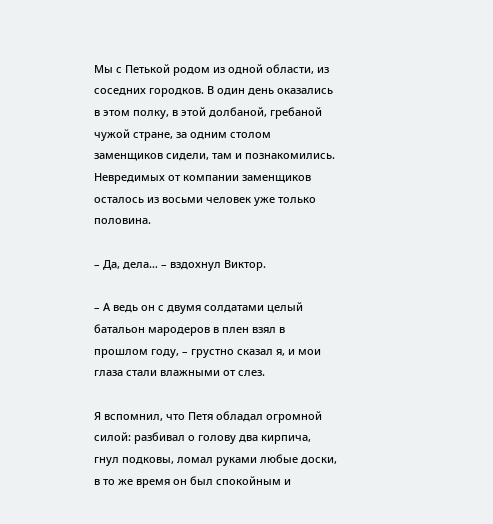Мы с Петькой родом из одной области, из соседних городков. В один день оказались в этом полку, в этой долбаной, гребаной чужой стране, за одним столом заменщиков сидели, там и познакомились. Невредимых от компании заменщиков осталось из восьми человек уже только половина.

– Да, дела… – вздохнул Виктор.

– А ведь он с двумя солдатами целый батальон мародеров в плен взял в прошлом году, – грустно сказал я, и мои глаза стали влажными от слез.

Я вспомнил, что Петя обладал огромной силой: разбивал о голову два кирпича, гнул подковы, ломал руками любые доски, в то же время он был спокойным и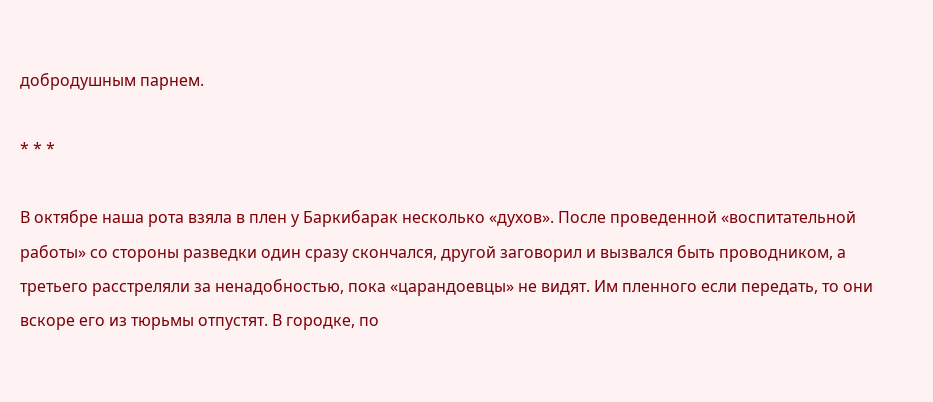добродушным парнем.

* * *

В октябре наша рота взяла в плен у Баркибарак несколько «духов». После проведенной «воспитательной работы» со стороны разведки один сразу скончался, другой заговорил и вызвался быть проводником, а третьего расстреляли за ненадобностью, пока «царандоевцы» не видят. Им пленного если передать, то они вскоре его из тюрьмы отпустят. В городке, по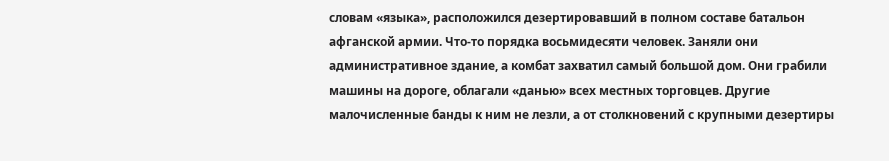словам «языка», расположился дезертировавший в полном составе батальон афганской армии. Что-то порядка восьмидесяти человек. Заняли они административное здание, а комбат захватил самый большой дом. Они грабили машины на дороге, облагали «данью» всех местных торговцев. Другие малочисленные банды к ним не лезли, а от столкновений с крупными дезертиры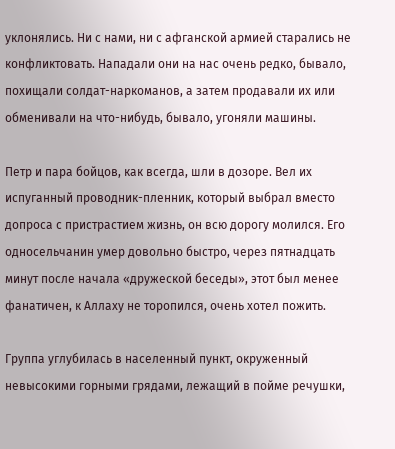уклонялись. Ни с нами, ни с афганской армией старались не конфликтовать. Нападали они на нас очень редко, бывало, похищали солдат-наркоманов, а затем продавали их или обменивали на что-нибудь, бывало, угоняли машины.

Петр и пара бойцов, как всегда, шли в дозоре. Вел их испуганный проводник-пленник, который выбрал вместо допроса с пристрастием жизнь, он всю дорогу молился. Его односельчанин умер довольно быстро, через пятнадцать минут после начала «дружеской беседы», этот был менее фанатичен, к Аллаху не торопился, очень хотел пожить.

Группа углубилась в населенный пункт, окруженный невысокими горными грядами, лежащий в пойме речушки,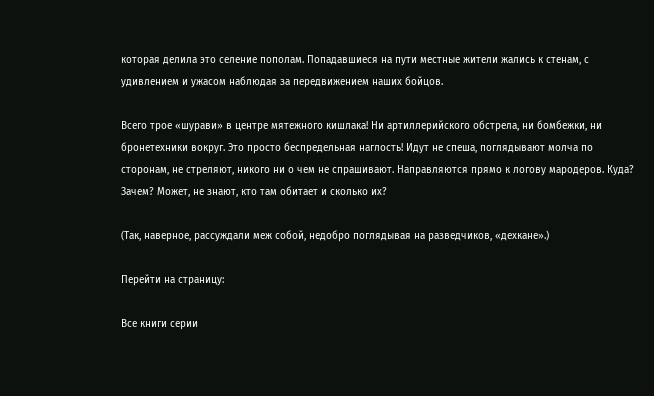которая делила это селение пополам. Попадавшиеся на пути местные жители жались к стенам, с удивлением и ужасом наблюдая за передвижением наших бойцов.

Всего трое «шурави» в центре мятежного кишлака! Ни артиллерийского обстрела, ни бомбежки, ни бронетехники вокруг. Это просто беспредельная наглость! Идут не спеша, поглядывают молча по сторонам, не стреляют, никого ни о чем не спрашивают. Направляются прямо к логову мародеров. Куда? Зачем? Может, не знают, кто там обитает и сколько их?

(Так, наверное, рассуждали меж собой, недобро поглядывая на разведчиков, «дехкане».)

Перейти на страницу:

Все книги серии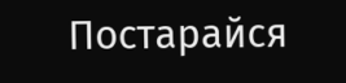Постарайся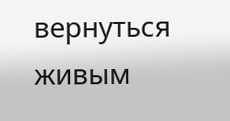вернуться живым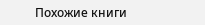Похожие книги